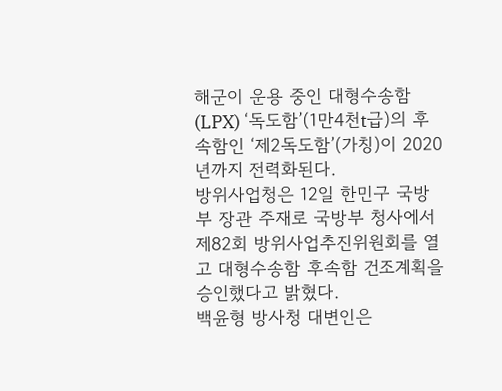해군이 운용 중인 대형수송함(LPX) ‘독도함’(1만4천t급)의 후속함인 ‘제2독도함’(가칭)이 2020년까지 전력화된다.
방위사업청은 12일 한민구 국방부 장관 주재로 국방부 청사에서 제82회 방위사업추진위원회를 열고 대형수송함 후속함 건조계획을 승인했다고 밝혔다.
백윤형 방사청 대변인은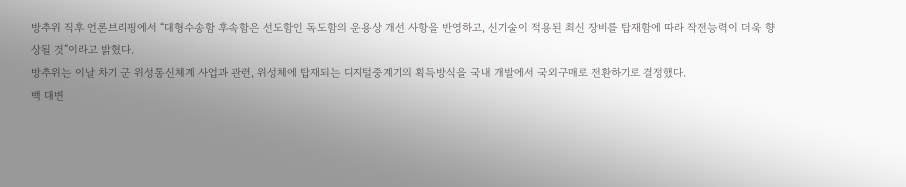방추위 직후 언론브리핑에서 “대형수송함 후속함은 선도함인 독도함의 운용상 개선 사항을 반영하고, 신기술이 적용된 최신 장비를 탑재함에 따라 작전능력이 더욱 향상될 것”이라고 밝혔다.
방추위는 이날 차기 군 위성통신체계 사업과 관련, 위성체에 탑재되는 디지털중계기의 획득방식을 국내 개발에서 국외구매로 전환하기로 결정했다.
백 대변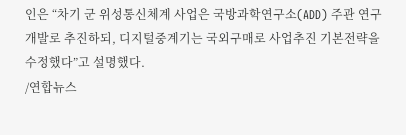인은 “차기 군 위성통신체계 사업은 국방과학연구소(ADD) 주관 연구개발로 추진하되, 디지털중계기는 국외구매로 사업추진 기본전략을 수정했다”고 설명했다.
/연합뉴스